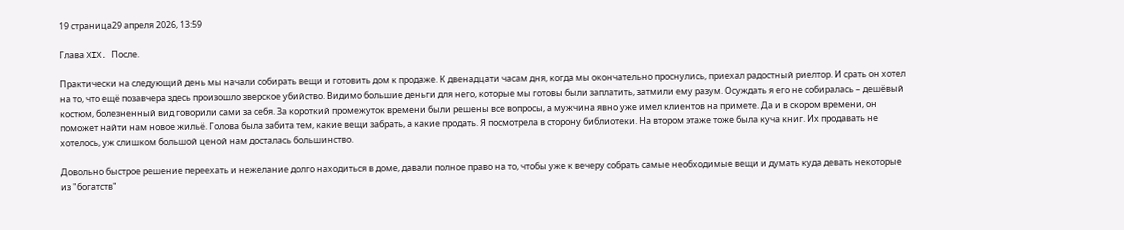19 страница29 апреля 2026, 13:59

Глава XIX. После.

Практически на следующий день мы начали собирать вещи и готовить дом к продаже. К двенадцати часам дня, когда мы окончательно проснулись, приехал радостный риелтор. И срать он хотел на то, что ещё позавчера здесь произошло зверское убийство. Видимо большие деньги для него, которые мы готовы были заплатить, затмили ему разум. Осуждать я его не собиралась – дешёвый костюм, болезненный вид говорили сами за себя. За короткий промежуток времени были решены все вопросы, а мужчина явно уже имел клиентов на примете. Да и в скором времени, он поможет найти нам новое жильё. Голова была забита тем, какие вещи забрать, а какие продать. Я посмотрела в сторону библиотеки. На втором этаже тоже была куча книг. Их продавать не хотелось, уж слишком большой ценой нам досталась большинство.

Довольно быстрое решение переехать и нежелание долго находиться в доме, давали полное право на то, чтобы уже к вечеру собрать самые необходимые вещи и думать куда девать некоторые из "богатств"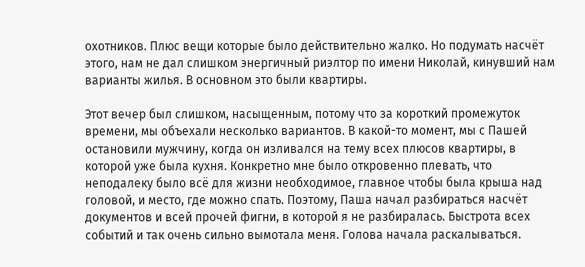охотников. Плюс вещи которые было действительно жалко. Но подумать насчёт этого, нам не дал слишком энергичный риэлтор по имени Николай, кинувший нам варианты жилья. В основном это были квартиры.

Этот вечер был слишком, насыщенным, потому что за короткий промежуток времени, мы объехали несколько вариантов. В какой-то момент, мы с Пашей остановили мужчину, когда он изливался на тему всех плюсов квартиры, в которой уже была кухня. Конкретно мне было откровенно плевать, что неподалеку было всё для жизни необходимое, главное чтобы была крыша над головой, и место, где можно спать. Поэтому, Паша начал разбираться насчёт документов и всей прочей фигни, в которой я не разбиралась. Быстрота всех событий и так очень сильно вымотала меня. Голова начала раскалываться.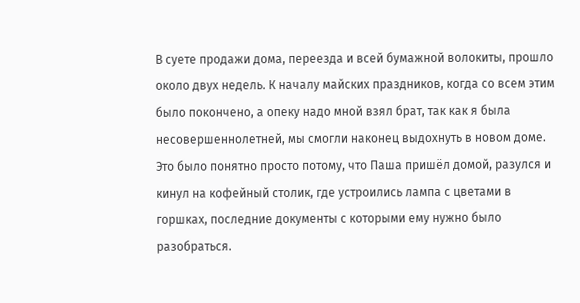В суете продажи дома, переезда и всей бумажной волокиты, прошло около двух недель. К началу майских праздников, когда со всем этим было покончено, а опеку надо мной взял брат, так как я была несовершеннолетней, мы смогли наконец выдохнуть в новом доме. Это было понятно просто потому, что Паша пришёл домой, разулся и кинул на кофейный столик, где устроились лампа с цветами в горшках, последние документы с которыми ему нужно было разобраться.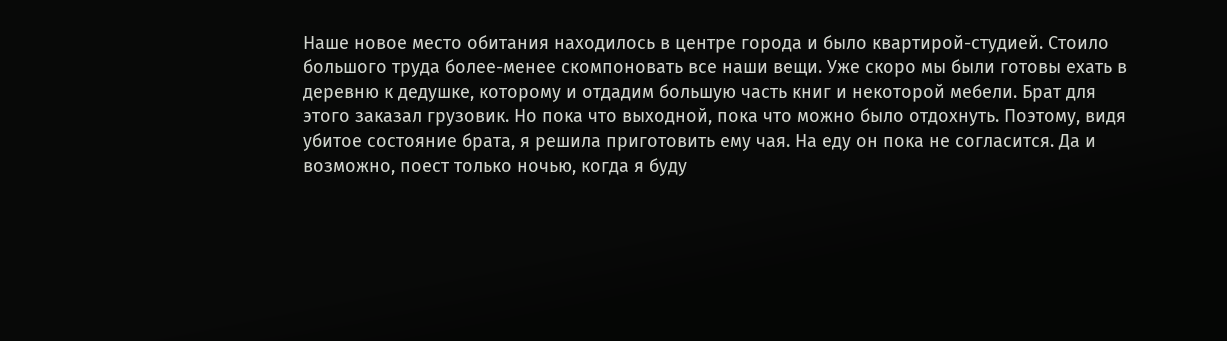Наше новое место обитания находилось в центре города и было квартирой-студией. Стоило большого труда более-менее скомпоновать все наши вещи. Уже скоро мы были готовы ехать в деревню к дедушке, которому и отдадим большую часть книг и некоторой мебели. Брат для этого заказал грузовик. Но пока что выходной, пока что можно было отдохнуть. Поэтому, видя убитое состояние брата, я решила приготовить ему чая. На еду он пока не согласится. Да и возможно, поест только ночью, когда я буду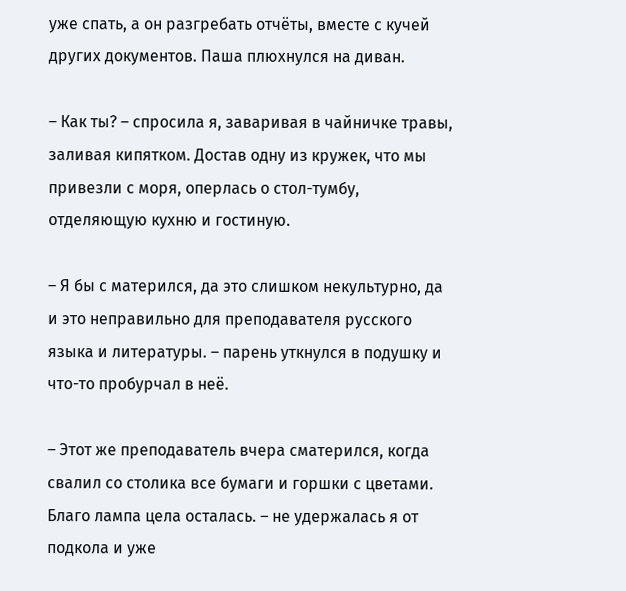уже спать, а он разгребать отчёты, вместе с кучей других документов. Паша плюхнулся на диван.

– Как ты? – спросила я, заваривая в чайничке травы, заливая кипятком. Достав одну из кружек, что мы привезли с моря, оперлась о стол-тумбу, отделяющую кухню и гостиную.

– Я бы с матерился, да это слишком некультурно, да и это неправильно для преподавателя русского языка и литературы. – парень уткнулся в подушку и что-то пробурчал в неё.

– Этот же преподаватель вчера сматерился, когда свалил со столика все бумаги и горшки с цветами. Благо лампа цела осталась. – не удержалась я от подкола и уже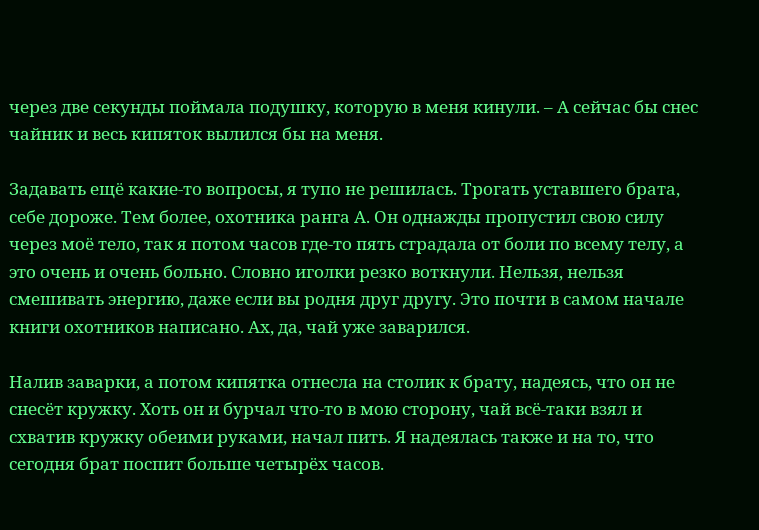через две секунды поймала подушку, которую в меня кинули. – А сейчас бы снес чайник и весь кипяток вылился бы на меня.

Задавать ещё какие-то вопросы, я тупо не решилась. Трогать уставшего брата, себе дороже. Тем более, охотника ранга А. Он однажды пропустил свою силу через моё тело, так я потом часов где-то пять страдала от боли по всему телу, а это очень и очень больно. Словно иголки резко воткнули. Нельзя, нельзя смешивать энергию, даже если вы родня друг другу. Это почти в самом начале книги охотников написано. Ах, да, чай уже заварился.

Налив заварки, а потом кипятка отнесла на столик к брату, надеясь, что он не снесёт кружку. Хоть он и бурчал что-то в мою сторону, чай всё-таки взял и схватив кружку обеими руками, начал пить. Я надеялась также и на то, что сегодня брат поспит больше четырёх часов.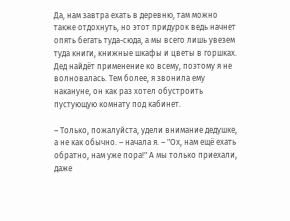Да, нам завтра ехать в деревню, там можно также отдохнуть, но этот придурок ведь начнет опять бегать туда-сюда, а мы всего лишь увезем туда книги, книжные шкафы и цветы в горшках. Дед найдёт применение ко всему, поэтому я не волновалась. Тем более, я звонила ему накануне, он как раз хотел обустроить пустующую комнату под кабинет.

– Только, пожалуйста, удели внимание дедушке, а не как обычно. – начала я. – "Ох, нам ещё ехать обратно, нам уже пора!" А мы только приехали, даже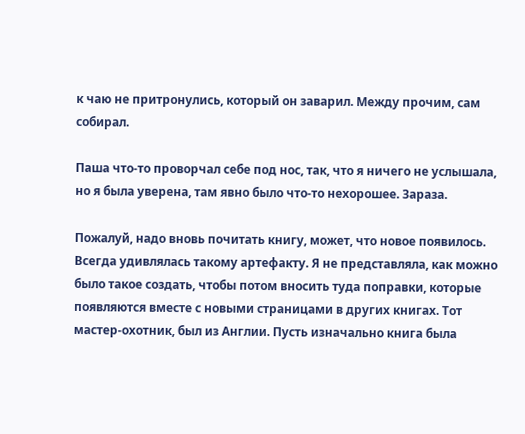к чаю не притронулись, который он заварил. Между прочим, сам собирал.

Паша что-то проворчал себе под нос, так, что я ничего не услышала, но я была уверена, там явно было что-то нехорошее. Зараза.

Пожалуй, надо вновь почитать книгу, может, что новое появилось. Всегда удивлялась такому артефакту. Я не представляла, как можно было такое создать, чтобы потом вносить туда поправки, которые появляются вместе с новыми страницами в других книгах. Тот мастер-охотник, был из Англии. Пусть изначально книга была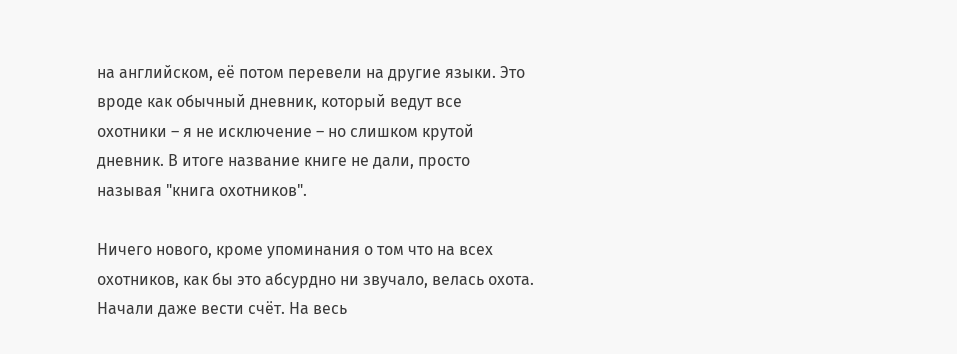на английском, её потом перевели на другие языки. Это вроде как обычный дневник, который ведут все охотники – я не исключение – но слишком крутой дневник. В итоге название книге не дали, просто называя "книга охотников".

Ничего нового, кроме упоминания о том что на всех охотников, как бы это абсурдно ни звучало, велась охота. Начали даже вести счёт. На весь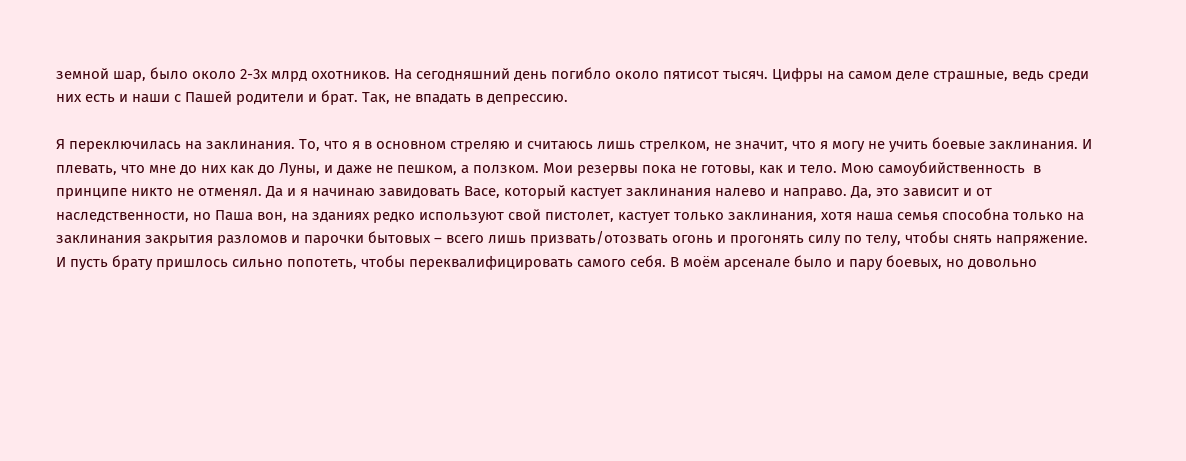земной шар, было около 2-3х млрд охотников. На сегодняшний день погибло около пятисот тысяч. Цифры на самом деле страшные, ведь среди них есть и наши с Пашей родители и брат. Так, не впадать в депрессию.

Я переключилась на заклинания. То, что я в основном стреляю и считаюсь лишь стрелком, не значит, что я могу не учить боевые заклинания. И плевать, что мне до них как до Луны, и даже не пешком, а ползком. Мои резервы пока не готовы, как и тело. Мою самоубийственность  в принципе никто не отменял. Да и я начинаю завидовать Васе, который кастует заклинания налево и направо. Да, это зависит и от наследственности, но Паша вон, на зданиях редко используют свой пистолет, кастует только заклинания, хотя наша семья способна только на заклинания закрытия разломов и парочки бытовых – всего лишь призвать/отозвать огонь и прогонять силу по телу, чтобы снять напряжение. И пусть брату пришлось сильно попотеть, чтобы переквалифицировать самого себя. В моём арсенале было и пару боевых, но довольно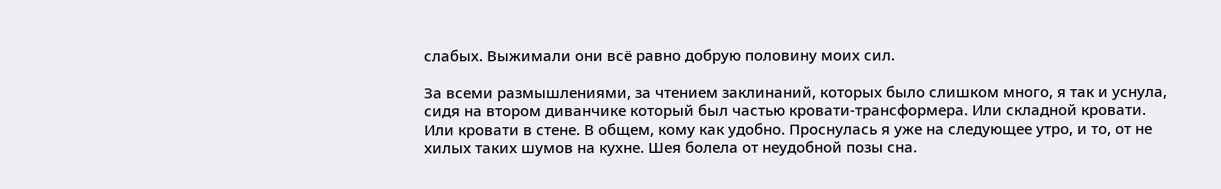слабых. Выжимали они всё равно добрую половину моих сил.

За всеми размышлениями, за чтением заклинаний, которых было слишком много, я так и уснула, сидя на втором диванчике который был частью кровати-трансформера. Или складной кровати. Или кровати в стене. В общем, кому как удобно. Проснулась я уже на следующее утро, и то, от не хилых таких шумов на кухне. Шея болела от неудобной позы сна.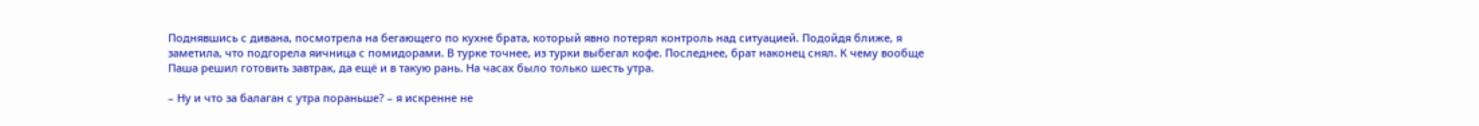Поднявшись с дивана, посмотрела на бегающего по кухне брата, который явно потерял контроль над ситуацией. Подойдя ближе, я заметила, что подгорела яичница с помидорами. В турке точнее, из турки выбегал кофе. Последнее, брат наконец снял. К чему вообще Паша решил готовить завтрак, да ещё и в такую рань. На часах было только шесть утра.

– Ну и что за балаган с утра пораньше? – я искренне не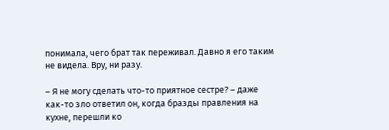понимала, чего брат так переживал. Давно я его таким не видела. Вру, ни разу.

– Я не могу сделать что-то приятное сестре? – даже как-то зло ответил он, когда бразды правления на кухне, перешли ко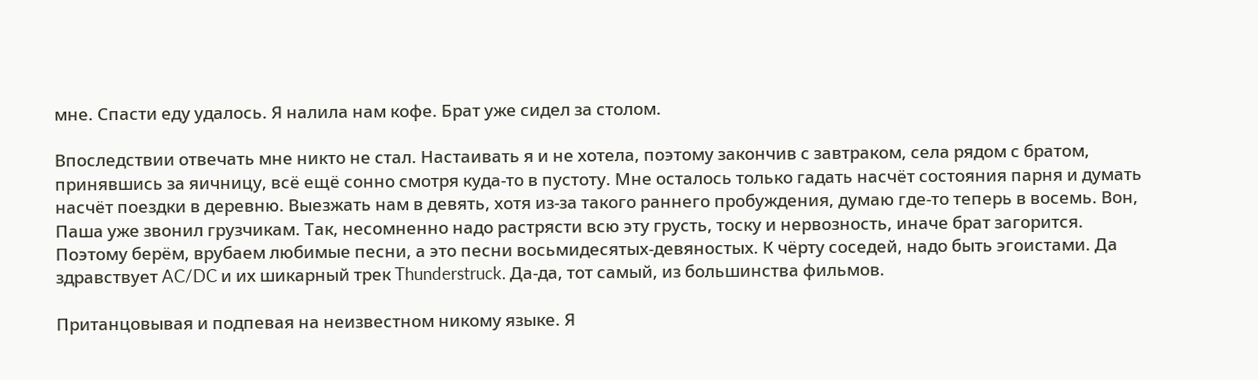мне. Спасти еду удалось. Я налила нам кофе. Брат уже сидел за столом.

Впоследствии отвечать мне никто не стал. Настаивать я и не хотела, поэтому закончив с завтраком, села рядом с братом, принявшись за яичницу, всё ещё сонно смотря куда-то в пустоту. Мне осталось только гадать насчёт состояния парня и думать насчёт поездки в деревню. Выезжать нам в девять, хотя из-за такого раннего пробуждения, думаю где-то теперь в восемь. Вон, Паша уже звонил грузчикам. Так, несомненно надо растрясти всю эту грусть, тоску и нервозность, иначе брат загорится. Поэтому берём, врубаем любимые песни, а это песни восьмидесятых-девяностых. К чёрту соседей, надо быть эгоистами. Да здравствует AC/DC и их шикарный трек Thunderstruck. Да-да, тот самый, из большинства фильмов.

Пританцовывая и подпевая на неизвестном никому языке. Я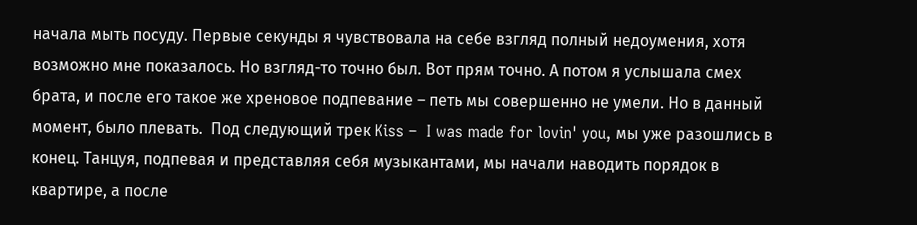начала мыть посуду. Первые секунды я чувствовала на себе взгляд полный недоумения, хотя возможно мне показалось. Но взгляд-то точно был. Вот прям точно. А потом я услышала смех брата, и после его такое же хреновое подпевание – петь мы совершенно не умели. Но в данный момент, было плевать.  Под следующий трек Kiss –  I was made for lovin' you, мы уже разошлись в конец. Танцуя, подпевая и представляя себя музыкантами, мы начали наводить порядок в квартире, а после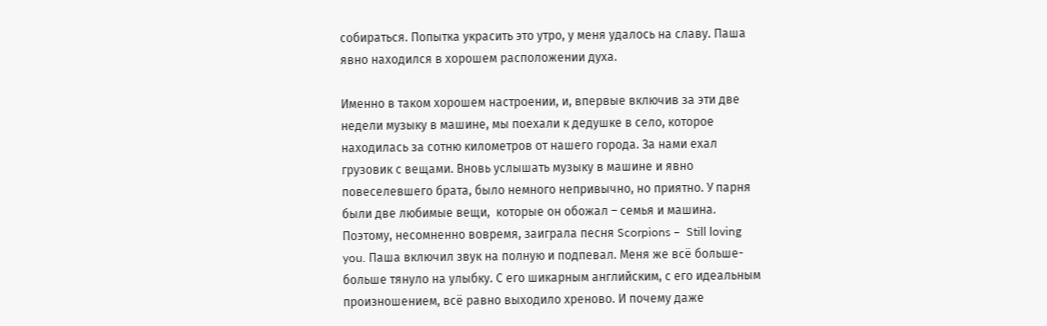собираться. Попытка украсить это утро, у меня удалось на славу. Паша явно находился в хорошем расположении духа.

Именно в таком хорошем настроении, и, впервые включив за эти две недели музыку в машине, мы поехали к дедушке в село, которое находилась за сотню километров от нашего города. За нами ехал грузовик с вещами. Вновь услышать музыку в машине и явно повеселевшего брата, было немного непривычно, но приятно. У парня были две любимые вещи,  которые он обожал – семья и машина. Поэтому, несомненно вовремя, заиграла песня Scorpions –  Still loving you. Паша включил звук на полную и подпевал. Меня же всё больше-больше тянуло на улыбку. С его шикарным английским, с его идеальным произношением, всё равно выходило хреново. И почему даже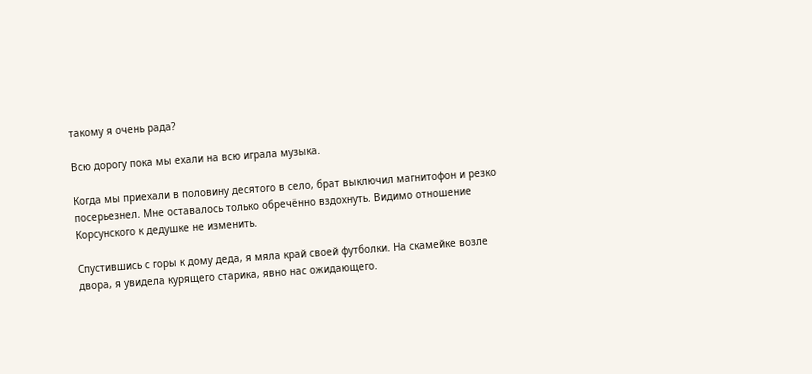такому я очень рада?

Всю дорогу пока мы ехали на всю играла музыка.

Когда мы приехали в половину десятого в село, брат выключил магнитофон и резко посерьезнел. Мне оставалось только обречённо вздохнуть. Видимо отношение Корсунского к дедушке не изменить.

Спустившись с горы к дому деда, я мяла край своей футболки. На скамейке возле двора, я увидела курящего старика, явно нас ожидающего.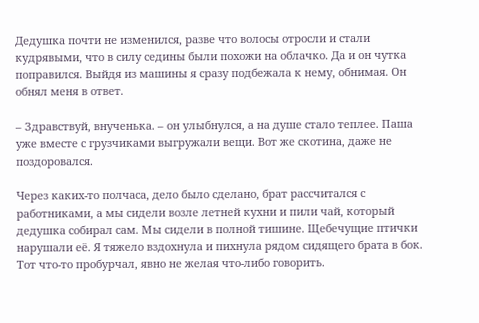Дедушка почти не изменился, разве что волосы отросли и стали кудрявыми, что в силу седины были похожи на облачко. Да и он чутка поправился. Выйдя из машины я сразу подбежала к нему, обнимая. Он обнял меня в ответ.

– Здравствуй, внученька. – он улыбнулся, а на душе стало теплее. Паша уже вместе с грузчиками выгружали вещи. Вот же скотина, даже не поздоровался.

Через каких-то полчаса, дело было сделано, брат рассчитался с работниками, а мы сидели возле летней кухни и пили чай, который дедушка собирал сам. Мы сидели в полной тишине. Щебечущие птички нарушали её. Я тяжело вздохнула и пихнула рядом сидящего брата в бок. Тот что-то пробурчал, явно не желая что-либо говорить.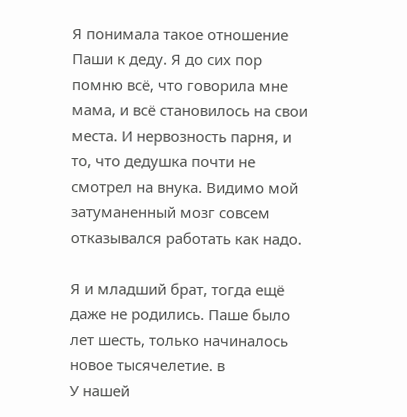Я понимала такое отношение Паши к деду. Я до сих пор помню всё, что говорила мне мама, и всё становилось на свои места. И нервозность парня, и то, что дедушка почти не смотрел на внука. Видимо мой затуманенный мозг совсем отказывался работать как надо.

Я и младший брат, тогда ещё даже не родились. Паше было лет шесть, только начиналось новое тысячелетие. в
У нашей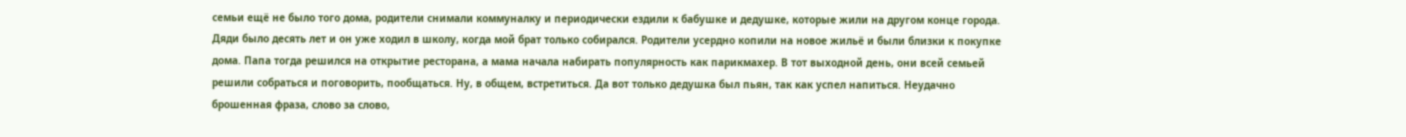семьи ещё не было того дома, родители снимали коммуналку и периодически ездили к бабушке и дедушке, которые жили на другом конце города. Дяди было десять лет и он уже ходил в школу, когда мой брат только собирался. Родители усердно копили на новое жильё и были близки к покупке дома. Папа тогда решился на открытие ресторана, а мама начала набирать популярность как парикмахер. В тот выходной день, они всей семьей решили собраться и поговорить, пообщаться. Ну, в общем, встретиться. Да вот только дедушка был пьян, так как успел напиться. Неудачно брошенная фраза, слово за слово,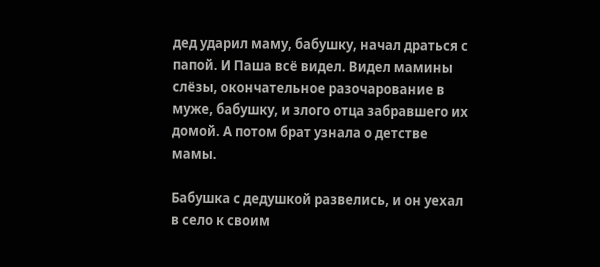дед ударил маму, бабушку, начал драться с папой. И Паша всё видел. Видел мамины слёзы, окончательное разочарование в муже, бабушку, и злого отца забравшего их домой. А потом брат узнала о детстве мамы.

Бабушка с дедушкой развелись, и он уехал в село к своим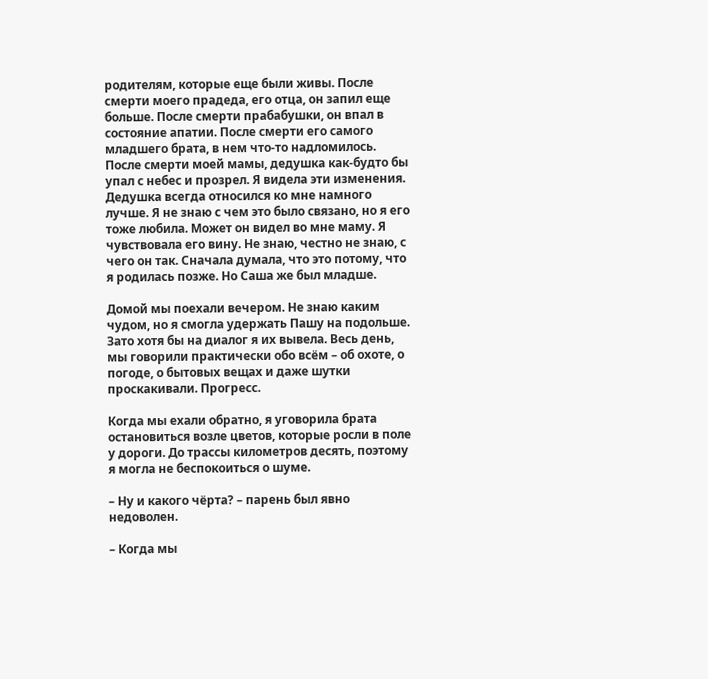родителям, которые еще были живы. После смерти моего прадеда, его отца, он запил еще больше. После смерти прабабушки, он впал в состояние апатии. После смерти его самого младшего брата, в нем что-то надломилось. После смерти моей мамы, дедушка как-будто бы упал с небес и прозрел. Я видела эти изменения. Дедушка всегда относился ко мне намного лучше. Я не знаю с чем это было связано, но я его тоже любила. Может он видел во мне маму. Я чувствовала его вину. Не знаю, честно не знаю, с чего он так. Сначала думала, что это потому, что я родилась позже. Но Саша же был младше.

Домой мы поехали вечером. Не знаю каким чудом, но я смогла удержать Пашу на подольше. Зато хотя бы на диалог я их вывела. Весь день, мы говорили практически обо всём – об охоте, о погоде, о бытовых вещах и даже шутки проскакивали. Прогресс.

Когда мы ехали обратно, я уговорила брата остановиться возле цветов, которые росли в поле у дороги. До трассы километров десять, поэтому я могла не беспокоиться о шуме.

– Ну и какого чёрта? – парень был явно недоволен.

– Когда мы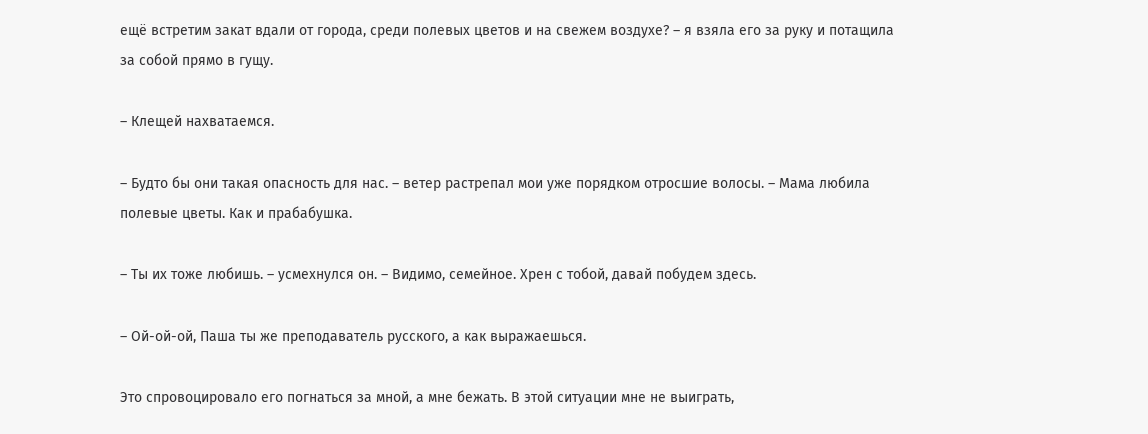ещё встретим закат вдали от города, среди полевых цветов и на свежем воздухе? – я взяла его за руку и потащила за собой прямо в гущу.

– Клещей нахватаемся.

– Будто бы они такая опасность для нас. – ветер растрепал мои уже порядком отросшие волосы. – Мама любила полевые цветы. Как и прабабушка.

– Ты их тоже любишь. – усмехнулся он. – Видимо, семейное. Хрен с тобой, давай побудем здесь.

– Ой-ой-ой, Паша ты же преподаватель русского, а как выражаешься.

Это спровоцировало его погнаться за мной, а мне бежать. В этой ситуации мне не выиграть,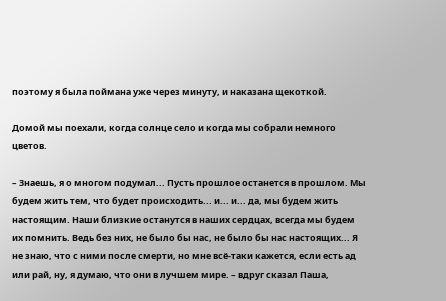поэтому я была поймана уже через минуту, и наказана щекоткой.

Домой мы поехали, когда солнце село и когда мы собрали немного цветов.

– Знаешь, я о многом подумал... Пусть прошлое останется в прошлом. Мы будем жить тем, что будет происходить... и... и... да, мы будем жить настоящим. Наши близкие останутся в наших сердцах, всегда мы будем их помнить. Ведь без них, не было бы нас, не было бы нас настоящих... Я не знаю, что с ними после смерти, но мне всё-таки кажется, если есть ад или рай, ну, я думаю, что они в лучшем мире. – вдруг сказал Паша,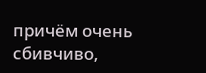причём очень сбивчиво,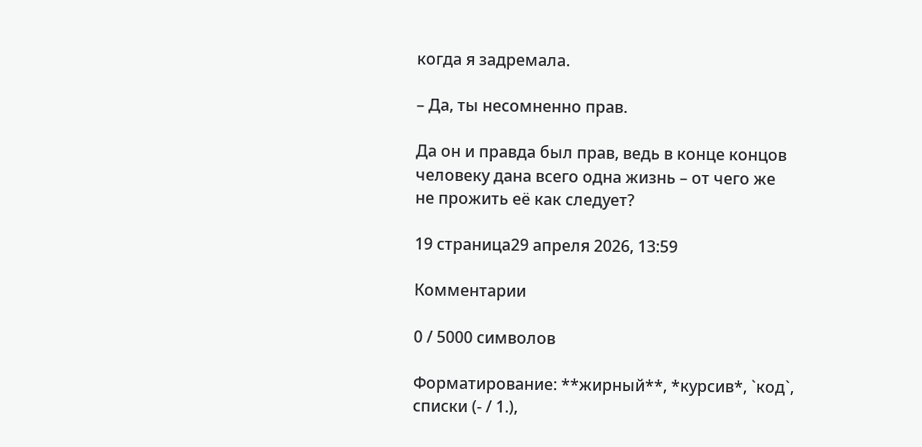когда я задремала.

– Да, ты несомненно прав.

Да он и правда был прав, ведь в конце концов человеку дана всего одна жизнь – от чего же не прожить её как следует?

19 страница29 апреля 2026, 13:59

Комментарии

0 / 5000 символов

Форматирование: **жирный**, *курсив*, `код`, списки (- / 1.),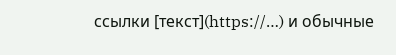ссылки [текст](https://…) и обычные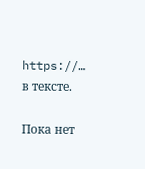https://… в тексте.

Пока нет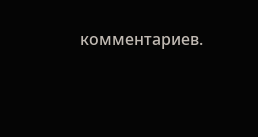комментариев.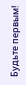Будьте первым!